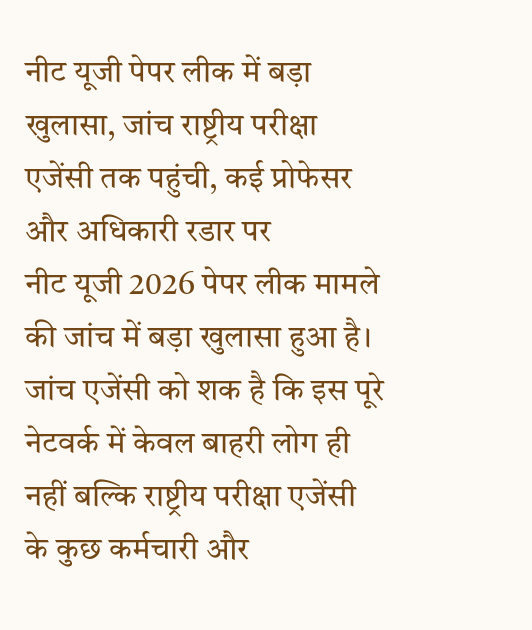नीट यूजी पेपर लीक में बड़ा खुलासा, जांच राष्ट्रीय परीक्षा एजेंसी तक पहुंची, कई प्रोफेसर और अधिकारी रडार पर
नीट यूजी 2026 पेपर लीक मामले की जांच में बड़ा खुलासा हुआ है। जांच एजेंसी को शक है कि इस पूरे नेटवर्क में केवल बाहरी लोग ही नहीं बल्कि राष्ट्रीय परीक्षा एजेंसी के कुछ कर्मचारी और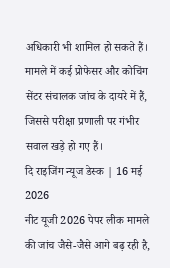अधिकारी भी शामिल हो सकते हैं। मामले में कई प्रोफेसर और कोचिंग सेंटर संचालक जांच के दायरे में हैं, जिससे परीक्षा प्रणाली पर गंभीर सवाल खड़े हो गए हैं।
दि राइजिंग न्यूज डेस्क | 16 मई 2026
नीट यूजी 2026 पेपर लीक मामले की जांच जैसे-जैसे आगे बढ़ रही है,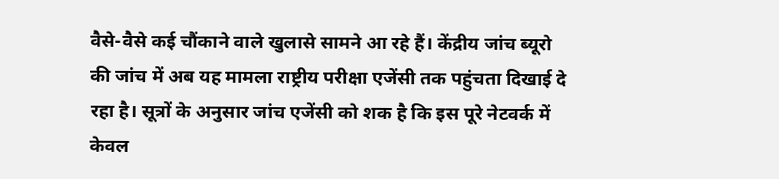वैसे-वैसे कई चौंकाने वाले खुलासे सामने आ रहे हैं। केंद्रीय जांच ब्यूरो की जांच में अब यह मामला राष्ट्रीय परीक्षा एजेंसी तक पहुंचता दिखाई दे रहा है। सूत्रों के अनुसार जांच एजेंसी को शक है कि इस पूरे नेटवर्क में केवल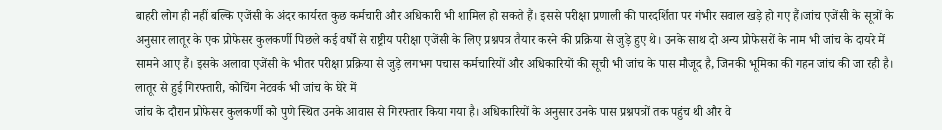बाहरी लोग ही नहीं बल्कि एजेंसी के अंदर कार्यरत कुछ कर्मचारी और अधिकारी भी शामिल हो सकते हैं। इससे परीक्षा प्रणाली की पारदर्शिता पर गंभीर सवाल खड़े हो गए हैं।जांच एजेंसी के सूत्रों के अनुसार लातूर के एक प्रोफेसर कुलकर्णी पिछले कई वर्षों से राष्ट्रीय परीक्षा एजेंसी के लिए प्रश्नपत्र तैयार करने की प्रक्रिया से जुड़े हुए थे। उनके साथ दो अन्य प्रोफेसरों के नाम भी जांच के दायरे में सामने आए हैं। इसके अलावा एजेंसी के भीतर परीक्षा प्रक्रिया से जुड़े लगभग पचास कर्मचारियों और अधिकारियों की सूची भी जांच के पास मौजूद है, जिनकी भूमिका की गहन जांच की जा रही है।
लातूर से हुई गिरफ्तारी, कोचिंग नेटवर्क भी जांच के घेरे में
जांच के दौरान प्रोफेसर कुलकर्णी को पुणे स्थित उनके आवास से गिरफ्तार किया गया है। अधिकारियों के अनुसार उनके पास प्रश्नपत्रों तक पहुंच थी और वे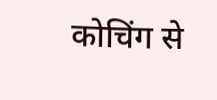कोचिंग से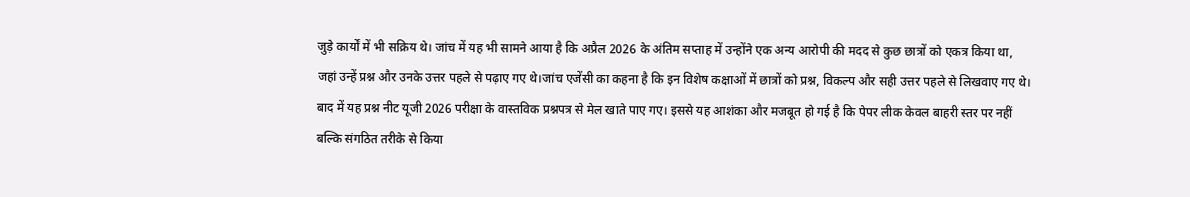जुड़े कार्यों में भी सक्रिय थे। जांच में यह भी सामने आया है कि अप्रैल 2026 के अंतिम सप्ताह में उन्होंने एक अन्य आरोपी की मदद से कुछ छात्रों को एकत्र किया था, जहां उन्हें प्रश्न और उनके उत्तर पहले से पढ़ाए गए थे।जांच एजेंसी का कहना है कि इन विशेष कक्षाओं में छात्रों को प्रश्न, विकल्प और सही उत्तर पहले से लिखवाए गए थे। बाद में यह प्रश्न नीट यूजी 2026 परीक्षा के वास्तविक प्रश्नपत्र से मेल खाते पाए गए। इससे यह आशंका और मजबूत हो गई है कि पेपर लीक केवल बाहरी स्तर पर नहीं बल्कि संगठित तरीके से किया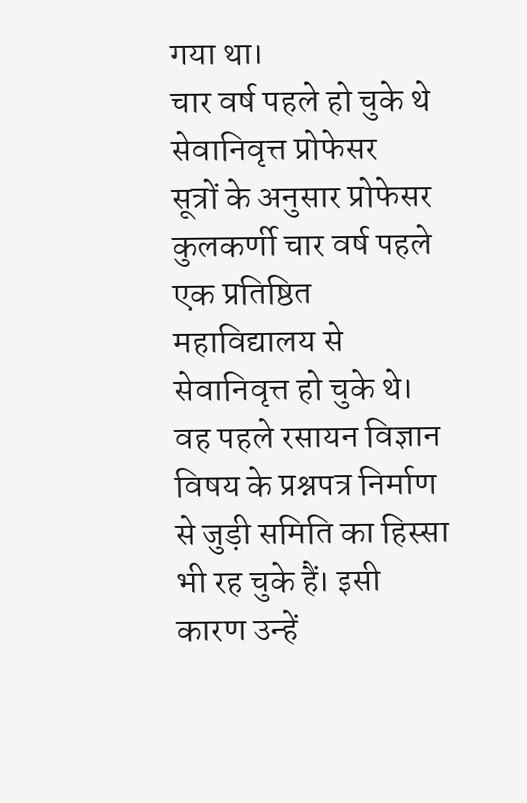गया था।
चार वर्ष पहले हो चुके थे सेवानिवृत्त प्रोफेसर
सूत्रों के अनुसार प्रोफेसर कुलकर्णी चार वर्ष पहले एक प्रतिष्ठित महाविद्यालय से सेवानिवृत्त हो चुके थे। वह पहले रसायन विज्ञान विषय के प्रश्नपत्र निर्माण से जुड़ी समिति का हिस्सा भी रह चुके हैं। इसी कारण उन्हें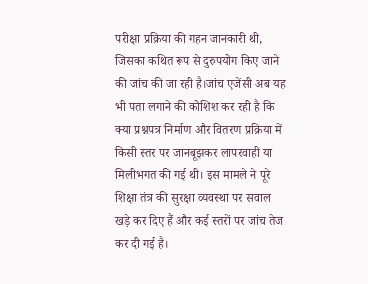परीक्षा प्रक्रिया की गहन जानकारी थी, जिसका कथित रूप से दुरुपयोग किए जाने की जांच की जा रही है।जांच एजेंसी अब यह भी पता लगाने की कोशिश कर रही है कि क्या प्रश्नपत्र निर्माण और वितरण प्रक्रिया में किसी स्तर पर जानबूझकर लापरवाही या मिलीभगत की गई थी। इस मामले ने पूरे शिक्षा तंत्र की सुरक्षा व्यवस्था पर सवाल खड़े कर दिए हैं और कई स्तरों पर जांच तेज कर दी गई है।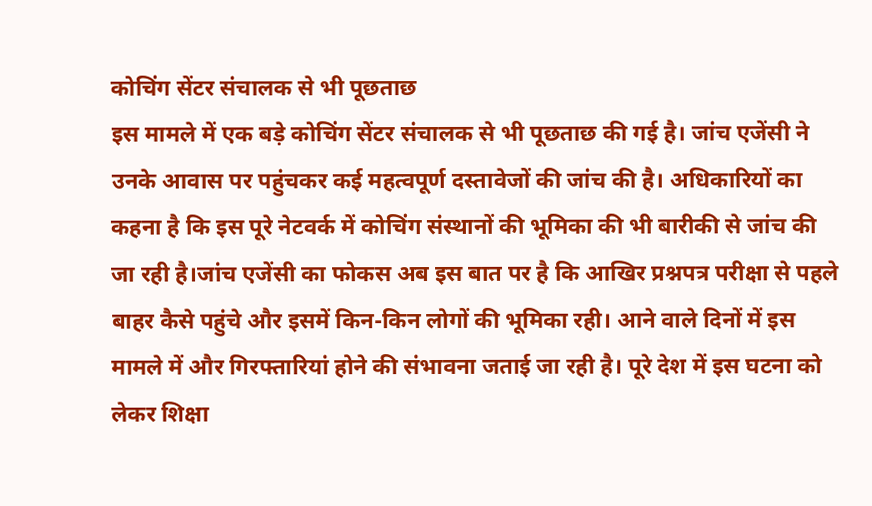कोचिंग सेंटर संचालक से भी पूछताछ
इस मामले में एक बड़े कोचिंग सेंटर संचालक से भी पूछताछ की गई है। जांच एजेंसी ने उनके आवास पर पहुंचकर कई महत्वपूर्ण दस्तावेजों की जांच की है। अधिकारियों का कहना है कि इस पूरे नेटवर्क में कोचिंग संस्थानों की भूमिका की भी बारीकी से जांच की जा रही है।जांच एजेंसी का फोकस अब इस बात पर है कि आखिर प्रश्नपत्र परीक्षा से पहले बाहर कैसे पहुंचे और इसमें किन-किन लोगों की भूमिका रही। आने वाले दिनों में इस मामले में और गिरफ्तारियां होने की संभावना जताई जा रही है। पूरे देश में इस घटना को लेकर शिक्षा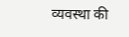व्यवस्था की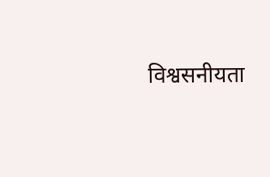विश्वसनीयता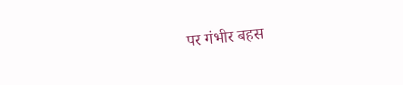पर गंभीर बहस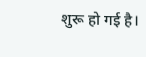शुरू हो गई है।